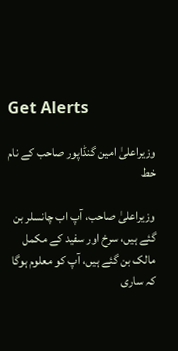Get Alerts

وزیراعلیٰ امین گنڈاپور صاحب کے نام خط

وزیراعلیٰ صاحب، آپ اب چانسلر بن گئے ہیں، سرخ اور سفید کے مکمل مالک بن گئے ہیں، آپ کو معلوم ہوگا کہ ساری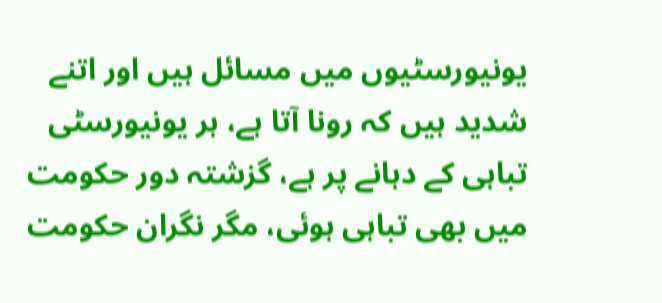یونیورسٹیوں میں مسائل ہیں اور اتنے شدید ہیں کہ رونا آتا ہے، ہر یونیورسٹی تباہی کے دہانے پر ہے، گزشتہ دور حکومت میں بھی تباہی ہوئی، مگر نگران حکومت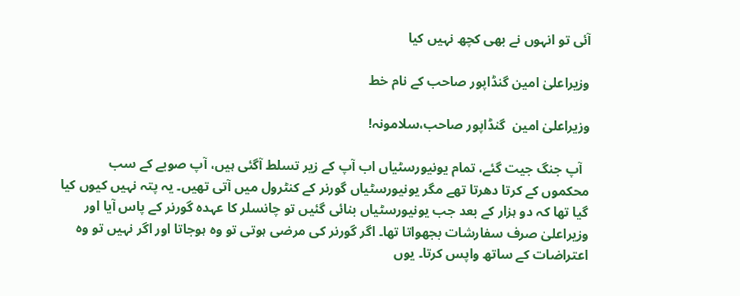آئی تو انہوں نے بھی کچھ نہیں کیا

وزیراعلیٰ امین گنڈاپور صاحب کے نام خط

وزیراعلیٰ امین  گنڈاپور صاحب،سلامونہ!

  آپ جنگ جیت گئے، تمام یونیورسٹیاں اب آپ کے زیر تسلط آگئی ہیں، آپ صوبے کے سب محکموں کے کرتا دھرتا تھے مگر یونیورسٹیاں گورنر کے کنٹرول میں آتی تھیں۔ یہ پتہ نہیں کیوں کیا گیا تھا کہ دو ہزار کے بعد جب یونیورسٹیاں بنائی گئیں تو چانسلر کا عہدہ گورنر کے پاس آیا اور وزیراعلیٰ صرف سفارشات بجھواتا تھا۔ اگر گورنر کی مرضی ہوتی تو وہ ہوجاتا اور اگر نہیں تو وہ اعتراضات کے ساتھ واپس کرتا۔ یوں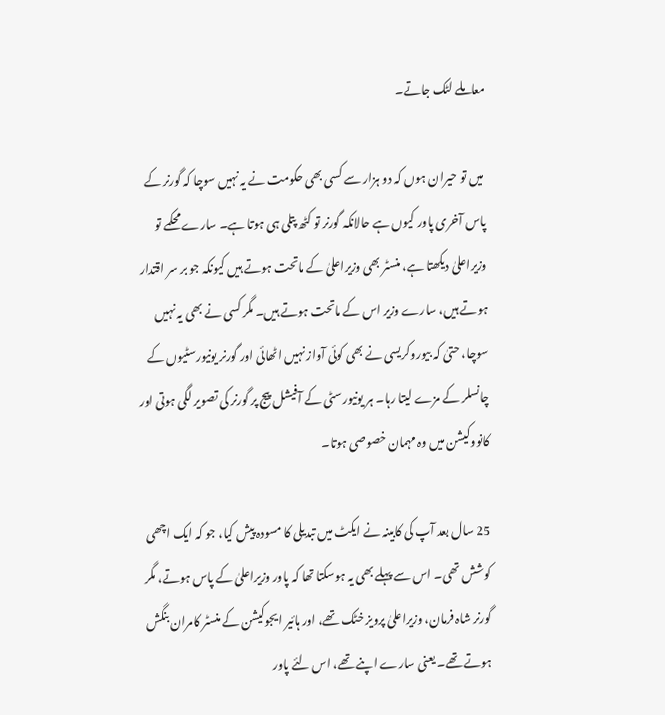معاملے لٹک جاتے۔

 میں تو حیران ہوں کہ دو ہزار سے کسی بھی حکومت نے یہ نہیں سوچا کہ گورنر کے پاس آخری پاور کیوں ہے حالانکہ گورنر تو کٹھ پتلی ہی ہوتا ہے۔ سارے محکمے تو وزیراعلیٰ دیکھتا ہے، منسٹر بھی وزیراعلیٰ کے ماتحت ہوتے ہیں کیونکہ جو بر سر اقتدار ہوتے ہیں، سارے وزیر اس کے ماتحت ہوتے ہیں۔ مگر کسی نے بھی یہ نہیں سوچا، حتیٰ کہ بیوروکریسی نے بھی کوئی آواز نہیں اٹھائی اور گورنر یونیورسٹیوں کے چانسلر کے مزے لیتا رہا۔ ہر یونیورسٹی کے آفیشل پیج پر گورنر کی تصویر لگی ہوتی اور کانووکیشن میں وہ مہمان خصوصی ہوتا۔

25 سال بعد آپ کی کابینہ نے ایکٹ میں تبدیلی کا مسودہ پیش کیا، جو کہ ایک اچھی کوشش تھی۔ اس سے پہلے بھی یہ ہوسکتا تھا کہ پاور وزیراعلیٰ کے پاس ہوتے، مگر گورنر شاہ فرمان، وزیراعلیٰ پرویز خٹک تھے، اور ہائیر ایجوکیشن کے منسٹر کامران بنگش ہوتے تھے۔ یعنی سارے اپنے تھے، اس لئے پاور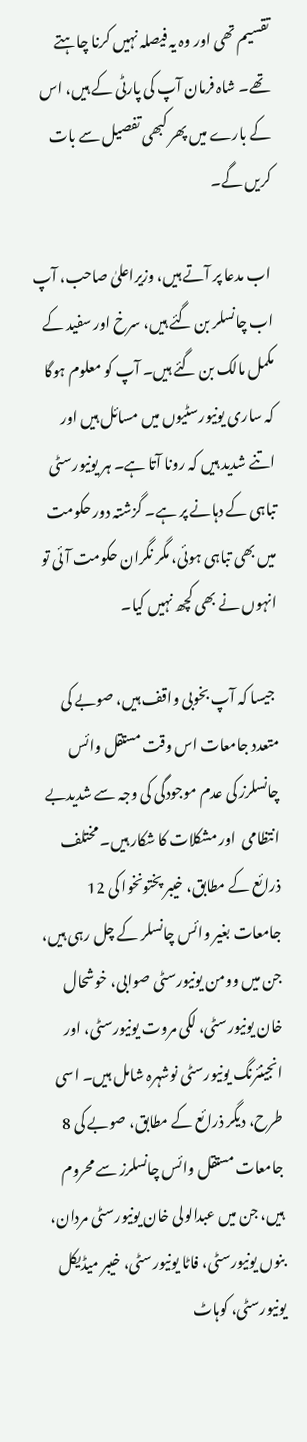تقسیم تھی اور وہ یہ فیصلہ نہیں کرنا چاہتے تھے۔ شاہ فرمان آپ کی پارٹی کے ہیں، اس کے بارے میں پھر کبھی تفصیل سے بات کریں گے۔

 اب مدعا پر آتے ہیں، وزیراعلیٰ صاحب، آپ اب چانسلر بن گئے ہیں، سرخ اور سفید کے مکمل مالک بن گئے ہیں۔ آپ کو معلوم ہوگا کہ ساری یونیورسٹیوں میں مسائل ہیں اور اتنے شدید ہیں کہ رونا آتا ہے۔ ہر یونیورسٹی تباہی کے دہانے پر ہے۔ گزشتہ دور حکومت میں بھی تباہی ہوئی، مگر نگران حکومت آئی تو انہوں نے بھی کچھ نہیں کیا۔

 جیسا کہ آپ بخوبی واقف ہیں، صوبے کی متعدد جامعات اس وقت مستقل وائس چانسلرز کی عدم موجودگی کی وجہ سے شدیدبے انتظامی  اور مشکلات کا شکار ہیں۔ مختلف ذرائع کے مطابق، خیبر پختونخوا کی 12 جامعات بغیر وائس چانسلر کے چل رہی ہیں، جن میں وومن یونیورسٹی صوابی، خوشحال خان یونیورسٹی، لکی مروت یونیورسٹی، اور انجینئرنگ یونیورسٹی نوشہرہ شامل ہیں۔ اسی طرح، دیگر ذرائع کے مطابق، صوبے کی 8 جامعات مستقل وائس چانسلرز سے محروم ہیں، جن میں عبدالولی خان یونیورسٹی مردان، بنوں یونیورسٹی، فاٹا یونیورسٹی، خیبر میڈیکل یونیورسٹی، کوہاٹ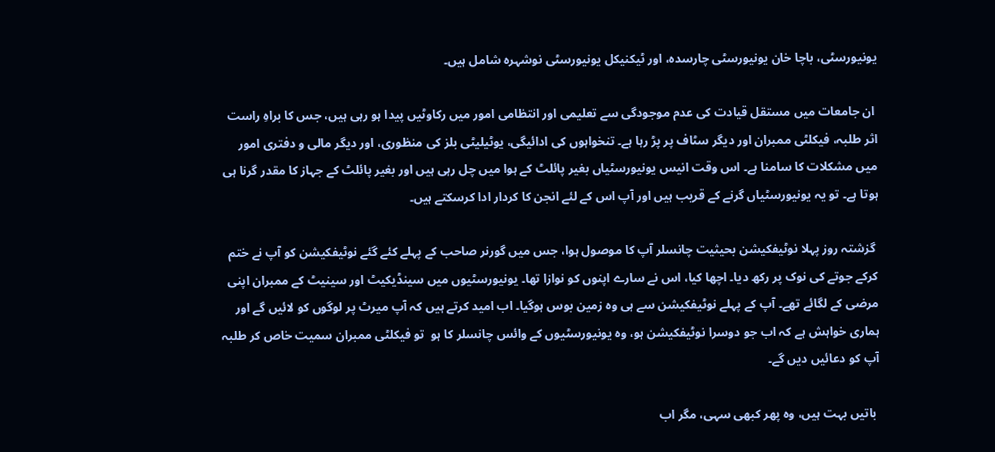یونیورسٹی، باچا خان یونیورسٹی چارسدہ، اور ٹیکنیکل یونیورسٹی نوشہرہ شامل ہیں۔

 ان جامعات میں مستقل قیادت کی عدم موجودگی سے تعلیمی اور انتظامی امور میں رکاوٹیں پیدا ہو رہی ہیں، جس کا براہِ راست اثر طلبہ، فیکلٹی ممبران اور دیگر سٹاف پر پڑ رہا ہے۔ تنخواہوں کی ادائیگی، یوٹیلیٹی بلز کی منظوری، اور دیگر مالی و دفتری امور میں مشکلات کا سامنا ہے۔ اس وقت انیس یونیورسٹیاں بغیر پائلٹ کے ہوا میں چل رہی ہیں اور بغیر پائلٹ کے جہاز کا مقدر گرنا ہی ہوتا ہے۔ تو یہ یونیورسٹیاں گرنے کے قریب ہیں اور آپ اس کے لئے انجن کا کردار ادا کرسکتے ہیں۔

 گزشتہ روز پہلا نوٹیفکیشن بحیثیت چانسلر آپ کا موصول ہوا، جس میں گورنر صاحب کے پہلے کئے گئے نوٹیفکیشن کو آپ نے ختم کرکے جوتے کی نوک پر رکھ دیا۔ اچھا کیا، اس نے سارے اپنوں کو نوازا تھا۔ یونیورسٹیوں میں سینڈیکیٹ اور سینیٹ کے ممبران اپنی مرضی کے لگائے تھے۔ آپ کے پہلے نوٹیفکیشن سے ہی وہ زمین بوس ہوگیا۔ اب امید کرتے ہیں کہ آپ میرٹ پر لوگوں کو لائیں گے اور ہماری خواہش ہے کہ اب جو دوسرا نوٹیفکیشن ہو، وہ یونیورسٹیوں کے وائس چانسلر کا ہو  تو فیکلٹی ممبران سمیت خاص کر طلبہ آپ کو دعائیں دیں گے۔

 باتیں بہت ہیں، وہ پھر کبھی سہی، مگر اب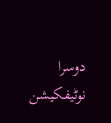دوسرا نوٹیفکیشن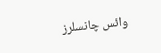وائس چانسلرز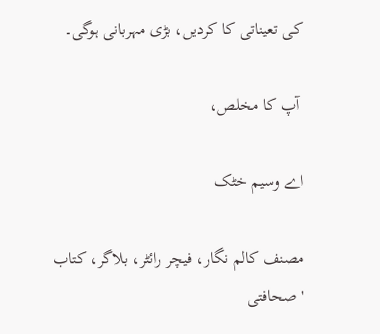کی تعیناتی کا کردیں، بڑی مہربانی ہوگی۔

 آپ کا مخلص،

اے وسیم خٹک

مصنف کالم نگار، فیچر رائٹر، بلاگر، کتاب 'صحافتی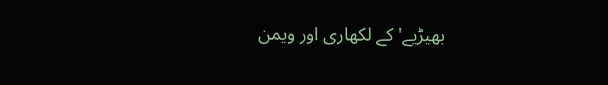بھیڑیے' کے لکھاری اور ویمن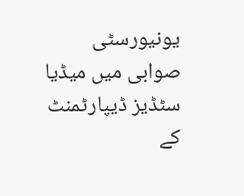یونیورسٹی صوابی میں میڈیا سٹڈیز ڈیپارٹمنٹ کے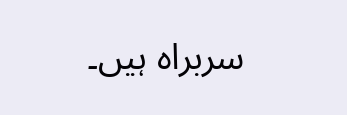سربراہ ہیں۔